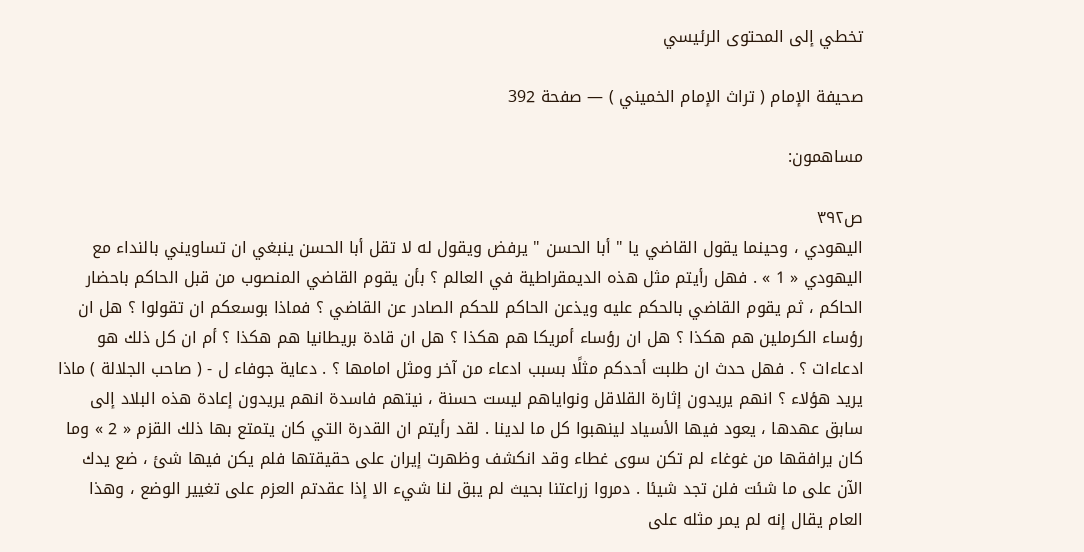تخطي إلى المحتوى الرئيسي

صحيفة الإمام ( تراث الإمام الخميني ) — صفحة 392

مساهمون:

ص٣٩٢
اليهودي ، وحينما يقول القاضي يا " أبا الحسن " يرفض ويقول له لا تقل أبا الحسن ينبغي ان تساويني بالنداء مع اليهودي « 1 » . فهل رأيتم مثل هذه الديمقراطية في العالم ؟ بأن يقوم القاضي المنصوب من قبل الحاكم باحضار الحاكم ، ثم يقوم القاضي بالحكم عليه ويذعن الحاكم للحكم الصادر عن القاضي ؟ فماذا بوسعكم ان تقولوا ؟ هل ان رؤساء الكرملين هم هكذا ؟ هل ان رؤساء أمريكا هم هكذا ؟ هل ان قادة بريطانيا هم هكذا ؟ أم ان كل ذلك هو ادعاءات ؟ . فهل حدث ان طلبت أحدكم مثلًا بسبب ادعاء من آخر ومثل امامها ؟ . دعاية جوفاء ل - ( صاحب الجلالة ) ماذا يريد هؤلاء ؟ انهم يريدون إثارة القلاقل ونواياهم ليست حسنة ، نيتهم فاسدة انهم يريدون إعادة هذه البلاد إلى سابق عهدها ، يعود فيها الأسياد لينهبوا كل ما لدينا . لقد رأيتم ان القدرة التي كان يتمتع بها ذلك القزم « 2 » وما كان يرافقها من غوغاء لم تكن سوى غطاء وقد انكشف وظهرت إيران على حقيقتها فلم يكن فيها شئ ، ضع يدك الآن على ما شئت فلن تجد شيئا . دمروا زراعتنا بحيث لم يبق لنا شيء الا إذا عقدتم العزم على تغيير الوضع ، وهذا العام يقال إنه لم يمر مثله على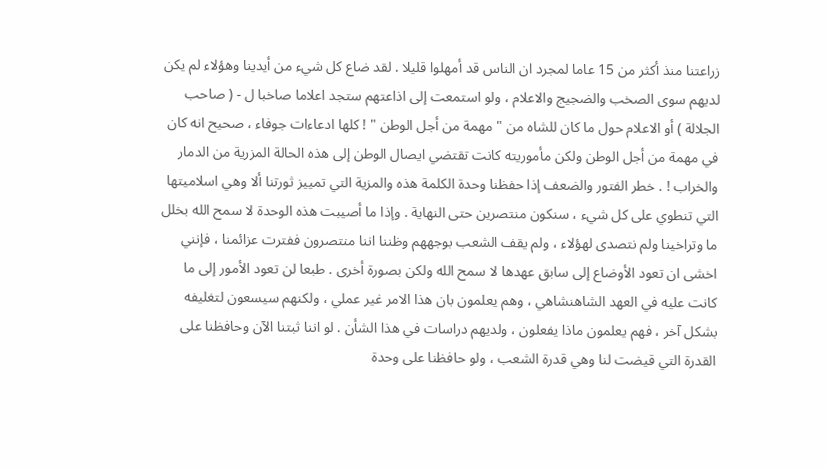زراعتنا منذ أكثر من 15 عاما لمجرد ان الناس قد أمهلوا قليلا . لقد ضاع كل شيء من أيدينا وهؤلاء لم يكن لديهم سوى الصخب والضجيج والاعلام ، ولو استمعت إلى اذاعتهم ستجد اعلاما صاخبا ل - ( صاحب الجلالة ) أو الاعلام حول ما كان للشاه من " مهمة من أجل الوطن " ! كلها ادعاءات جوفاء ، صحيح انه كان في مهمة من أجل الوطن ولكن مأموريته كانت تقتضي ايصال الوطن إلى هذه الحالة المزرية من الدمار والخراب ! . خطر الفتور والضعف إذا حفظنا وحدة الكلمة هذه والمزية التي تمييز ثورتنا ألا وهي اسلاميتها التي تنطوي على كل شيء ، سنكون منتصرين حتى النهاية . وإذا ما أصيبت هذه الوحدة لا سمح الله بخلل ما وتراخينا ولم نتصدى لهؤلاء ، ولم يقف الشعب بوجههم وظننا اننا منتصرون ففترت عزائمنا ، فإنني اخشى ان تعود الأوضاع إلى سابق عهدها لا سمح الله ولكن بصورة أخرى . طبعا لن تعود الأمور إلى ما كانت عليه في العهد الشاهنشاهي ، وهم يعلمون بان هذا الامر غير عملي ، ولكنهم سيسعون لتغليفه بشكل آخر ، فهم يعلمون ماذا يفعلون ، ولديهم دراسات في هذا الشأن . لو اننا ثبتنا الآن وحافظنا على القدرة التي قيضت لنا وهي قدرة الشعب ، ولو حافظنا على وحدة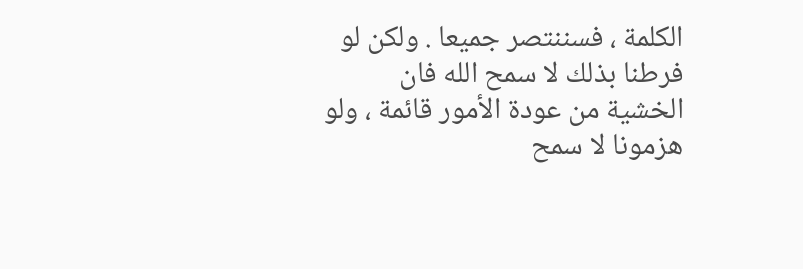الكلمة ، فسننتصر جميعا . ولكن لو فرطنا بذلك لا سمح الله فان الخشية من عودة الأمور قائمة ، ولو هزمونا لا سمح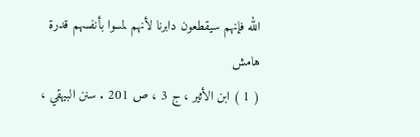الله فإنهم سيقطعون دابرنا لأنهم لمسوا بأنفسهم قدرة
هامش
( 1 ) ابن الأثير ، ج 3 ، ص 201 . سنن البيهقي ،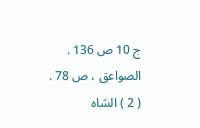ج 10 ص 136 . الصواعق ، ص 78 . ( 2 ) الشاه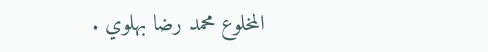المخلوع محمد رضا بهلوي .